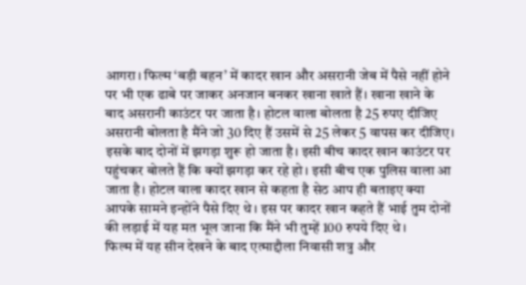आगरा। फिल्म ‘बड़ी बहन’ में कादर खान और असरानी जेब में पैसे नहीं होने पर भी एक ढाबे पर जाकर अनजान बनकर खाना खाते हैं। खाना खाने के बाद असरानी काउंटर पर जाता है। होटल वाला बोलता है 25 रुपए दीजिए असरानी बोलता है मैंने जो 30 दिए हैं उसमें से 25 लेकर 5 वापस कर दीजिए। इसके बाद दोनों में झगड़ा शुरू हो जाता है। इसी बीच कादर खान काउंटर पर पहुंचकर बोलते हैं कि क्यों झगड़ा कर रहे हो। इसी बीच एक पुलिस वाला आ जाता है। होटल वाला कादर खान से कहता है सेठ आप ही बताइए क्या आपके सामने इन्होंने पैसे दिए थे। इस पर कादर खान कहते हैं भाई तुम दोनों की लड़ाई में यह मत भूल जाना कि मैंने भी तुम्हें 100 रुपये दिए थे।
फिल्म में यह सीन देखने के बाद एत्माद्दौला निवासी शत्रु और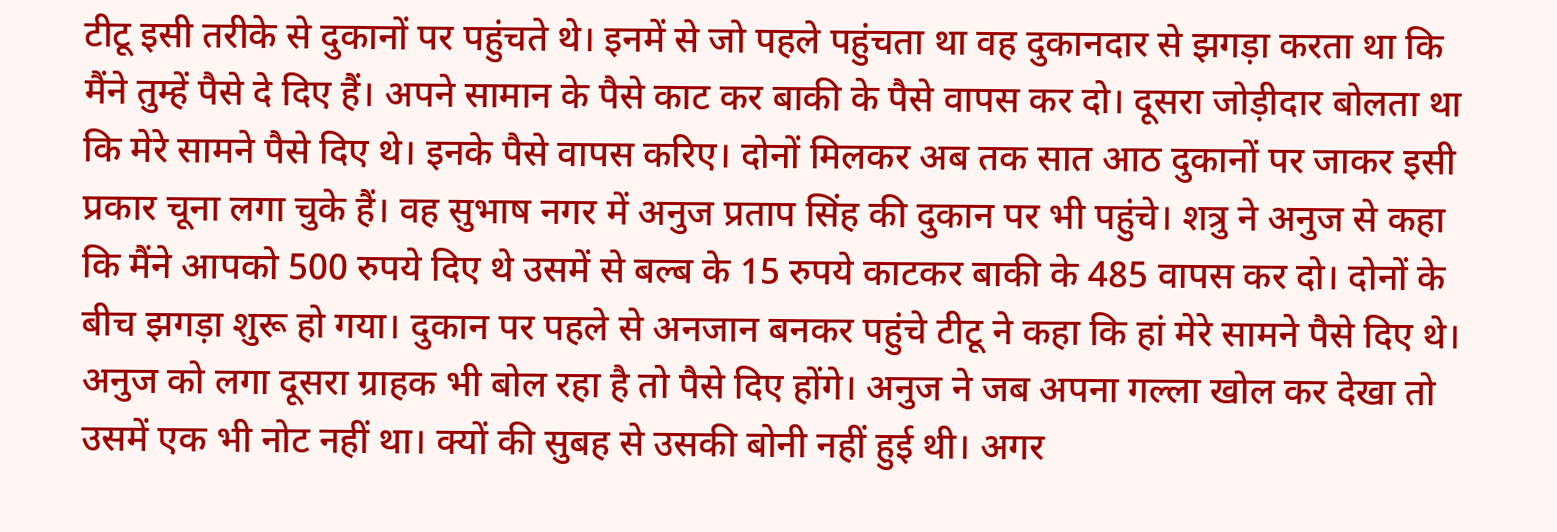टीटू इसी तरीके से दुकानों पर पहुंचते थे। इनमें से जो पहले पहुंचता था वह दुकानदार से झगड़ा करता था कि मैंने तुम्हें पैसे दे दिए हैं। अपने सामान के पैसे काट कर बाकी के पैसे वापस कर दो। दूसरा जोड़ीदार बोलता था कि मेरे सामने पैसे दिए थे। इनके पैसे वापस करिए। दोनों मिलकर अब तक सात आठ दुकानों पर जाकर इसी प्रकार चूना लगा चुके हैं। वह सुभाष नगर में अनुज प्रताप सिंह की दुकान पर भी पहुंचे। शत्रु ने अनुज से कहा कि मैंने आपको 500 रुपये दिए थे उसमें से बल्ब के 15 रुपये काटकर बाकी के 485 वापस कर दो। दोनों के बीच झगड़ा शुरू हो गया। दुकान पर पहले से अनजान बनकर पहुंचे टीटू ने कहा कि हां मेरे सामने पैसे दिए थे। अनुज को लगा दूसरा ग्राहक भी बोल रहा है तो पैसे दिए होंगे। अनुज ने जब अपना गल्ला खोल कर देखा तो उसमें एक भी नोट नहीं था। क्यों की सुबह से उसकी बोनी नहीं हुई थी। अगर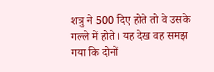शत्रु ने 500 दिए होते तो वे उसके गल्ले में होते। यह देख वह समझ गया कि दोनों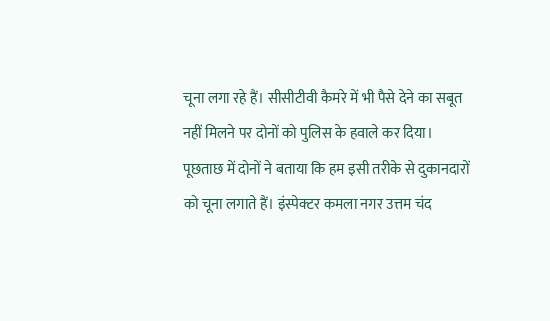चूना लगा रहे हैं। सीसीटीवी कैमरे में भी पैसे देने का सबूत नहीं मिलने पर दोनों को पुलिस के हवाले कर दिया। पूछताछ में दोनों ने बताया कि हम इसी तरीके से दुकानदारों को चूना लगाते हैं। इंस्पेक्टर कमला नगर उत्तम चंद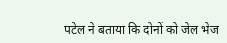पटेल ने बताया कि दोनों को जेल भेज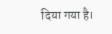दिया गया है।